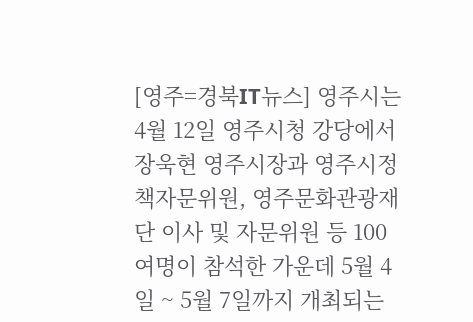[영주=경북IT뉴스] 영주시는 4월 12일 영주시청 강당에서 장욱현 영주시장과 영주시정책자문위원, 영주문화관광재단 이사 및 자문위원 등 100여명이 참석한 가운데 5월 4일 ~ 5월 7일까지 개최되는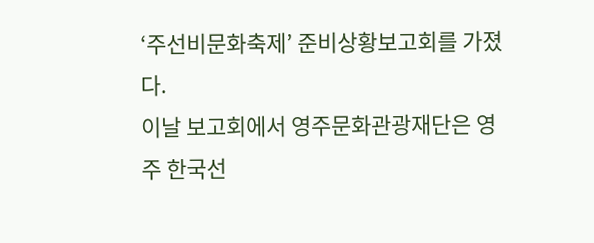‘주선비문화축제’ 준비상황보고회를 가졌다.
이날 보고회에서 영주문화관광재단은 영주 한국선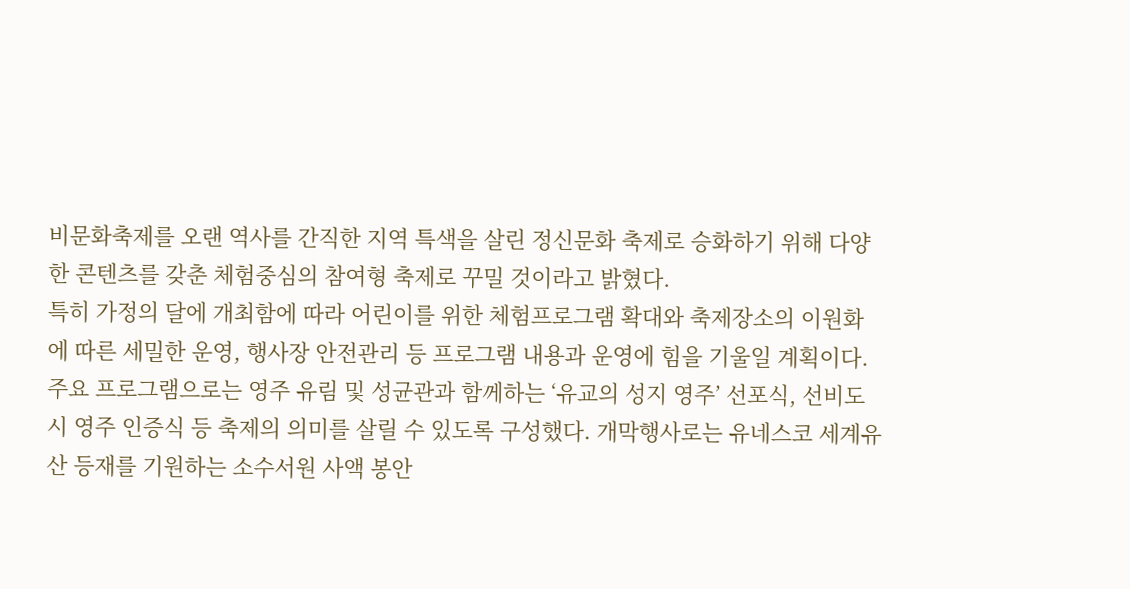비문화축제를 오랜 역사를 간직한 지역 특색을 살린 정신문화 축제로 승화하기 위해 다양한 콘텐츠를 갖춘 체험중심의 참여형 축제로 꾸밀 것이라고 밝혔다.
특히 가정의 달에 개최함에 따라 어린이를 위한 체험프로그램 확대와 축제장소의 이원화에 따른 세밀한 운영, 행사장 안전관리 등 프로그램 내용과 운영에 힘을 기울일 계획이다.
주요 프로그램으로는 영주 유림 및 성균관과 함께하는 ‘유교의 성지 영주’ 선포식, 선비도시 영주 인증식 등 축제의 의미를 살릴 수 있도록 구성했다. 개막행사로는 유네스코 세계유산 등재를 기원하는 소수서원 사액 봉안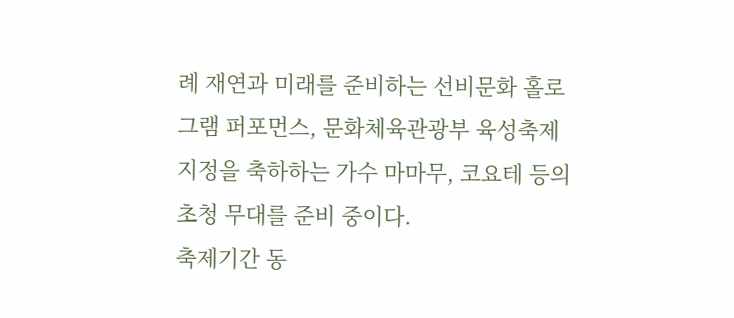례 재연과 미래를 준비하는 선비문화 홀로그램 퍼포먼스, 문화체육관광부 육성축제 지정을 축하하는 가수 마마무, 코요테 등의 초청 무대를 준비 중이다.
축제기간 동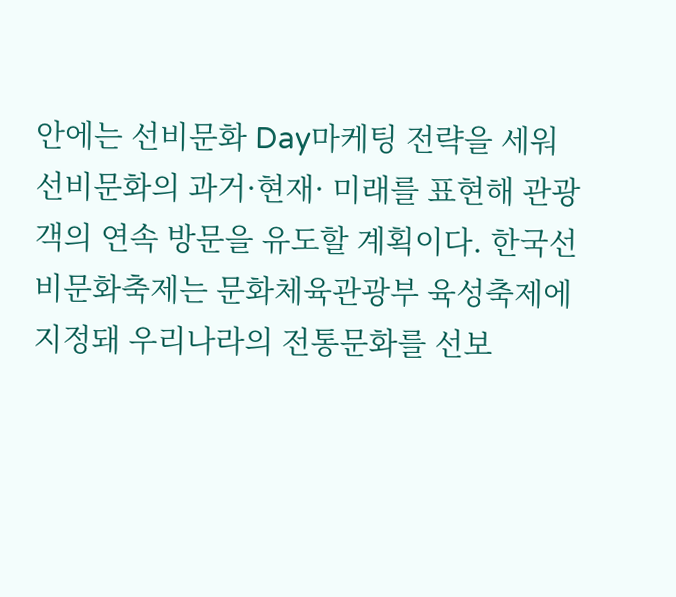안에는 선비문화 Day마케팅 전략을 세워 선비문화의 과거·현재· 미래를 표현해 관광객의 연속 방문을 유도할 계획이다. 한국선비문화축제는 문화체육관광부 육성축제에 지정돼 우리나라의 전통문화를 선보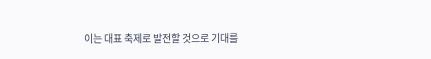이는 대표 축제로 발전할 것으로 기대를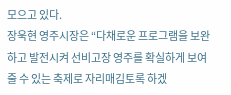모으고 있다.
장욱현 영주시장은 “다채로운 프로그램을 보완하고 발전시켜 선비고장 영주를 확실하게 보여줄 수 있는 축제로 자리매김토록 하겠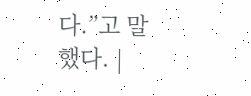다.”고 말했다. |